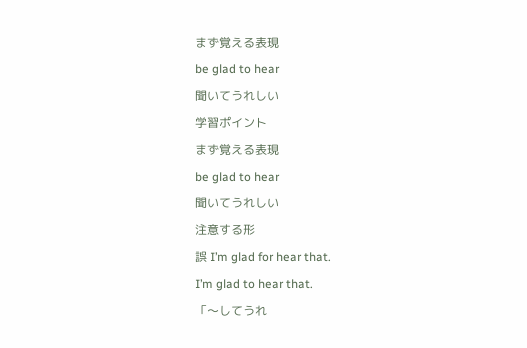まず覚える表現
be glad to hear
聞いてうれしい
学習ポイント
まず覚える表現
be glad to hear
聞いてうれしい
注意する形
誤 I’m glad for hear that.
I’m glad to hear that.
「〜してうれ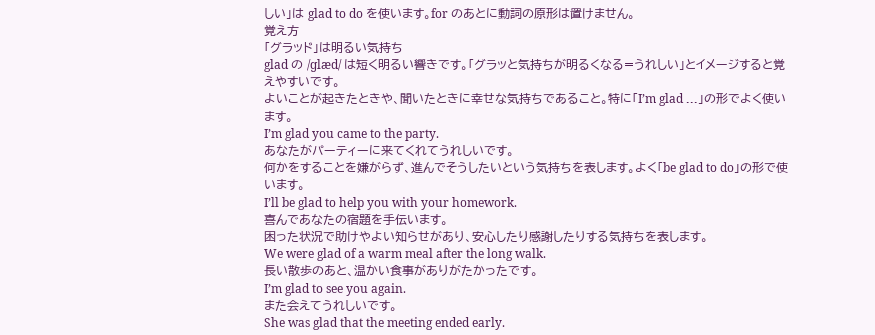しい」は glad to do を使います。for のあとに動詞の原形は置けません。
覚え方
「グラッド」は明るい気持ち
glad の /ɡlæd/ は短く明るい響きです。「グラッと気持ちが明るくなる=うれしい」とイメージすると覚えやすいです。
よいことが起きたときや、聞いたときに幸せな気持ちであること。特に「I’m glad ...」の形でよく使います。
I’m glad you came to the party.
あなたがパーティーに来てくれてうれしいです。
何かをすることを嫌がらず、進んでそうしたいという気持ちを表します。よく「be glad to do」の形で使います。
I’ll be glad to help you with your homework.
喜んであなたの宿題を手伝います。
困った状況で助けやよい知らせがあり、安心したり感謝したりする気持ちを表します。
We were glad of a warm meal after the long walk.
長い散歩のあと、温かい食事がありがたかったです。
I’m glad to see you again.
また会えてうれしいです。
She was glad that the meeting ended early.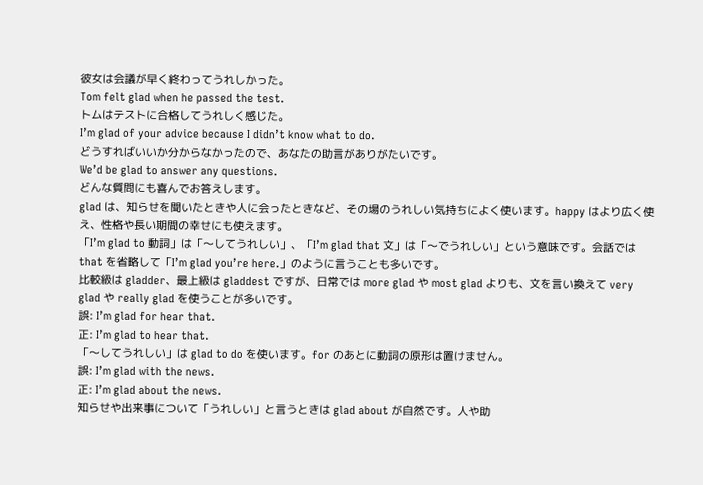彼女は会議が早く終わってうれしかった。
Tom felt glad when he passed the test.
トムはテストに合格してうれしく感じた。
I’m glad of your advice because I didn’t know what to do.
どうすればいいか分からなかったので、あなたの助言がありがたいです。
We’d be glad to answer any questions.
どんな質問にも喜んでお答えします。
glad は、知らせを聞いたときや人に会ったときなど、その場のうれしい気持ちによく使います。happy はより広く使え、性格や長い期間の幸せにも使えます。
「I’m glad to 動詞」は「〜してうれしい」、「I’m glad that 文」は「〜でうれしい」という意味です。会話では that を省略して「I’m glad you’re here.」のように言うことも多いです。
比較級は gladder、最上級は gladdest ですが、日常では more glad や most glad よりも、文を言い換えて very glad や really glad を使うことが多いです。
誤: I’m glad for hear that.
正: I’m glad to hear that.
「〜してうれしい」は glad to do を使います。for のあとに動詞の原形は置けません。
誤: I’m glad with the news.
正: I’m glad about the news.
知らせや出来事について「うれしい」と言うときは glad about が自然です。人や助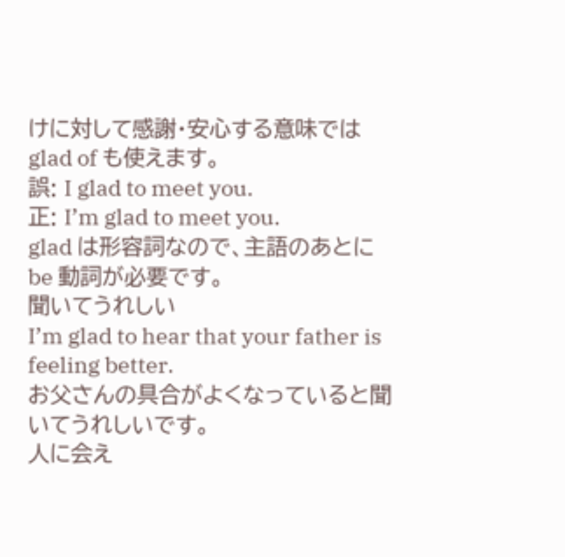けに対して感謝・安心する意味では glad of も使えます。
誤: I glad to meet you.
正: I’m glad to meet you.
glad は形容詞なので、主語のあとに be 動詞が必要です。
聞いてうれしい
I’m glad to hear that your father is feeling better.
お父さんの具合がよくなっていると聞いてうれしいです。
人に会え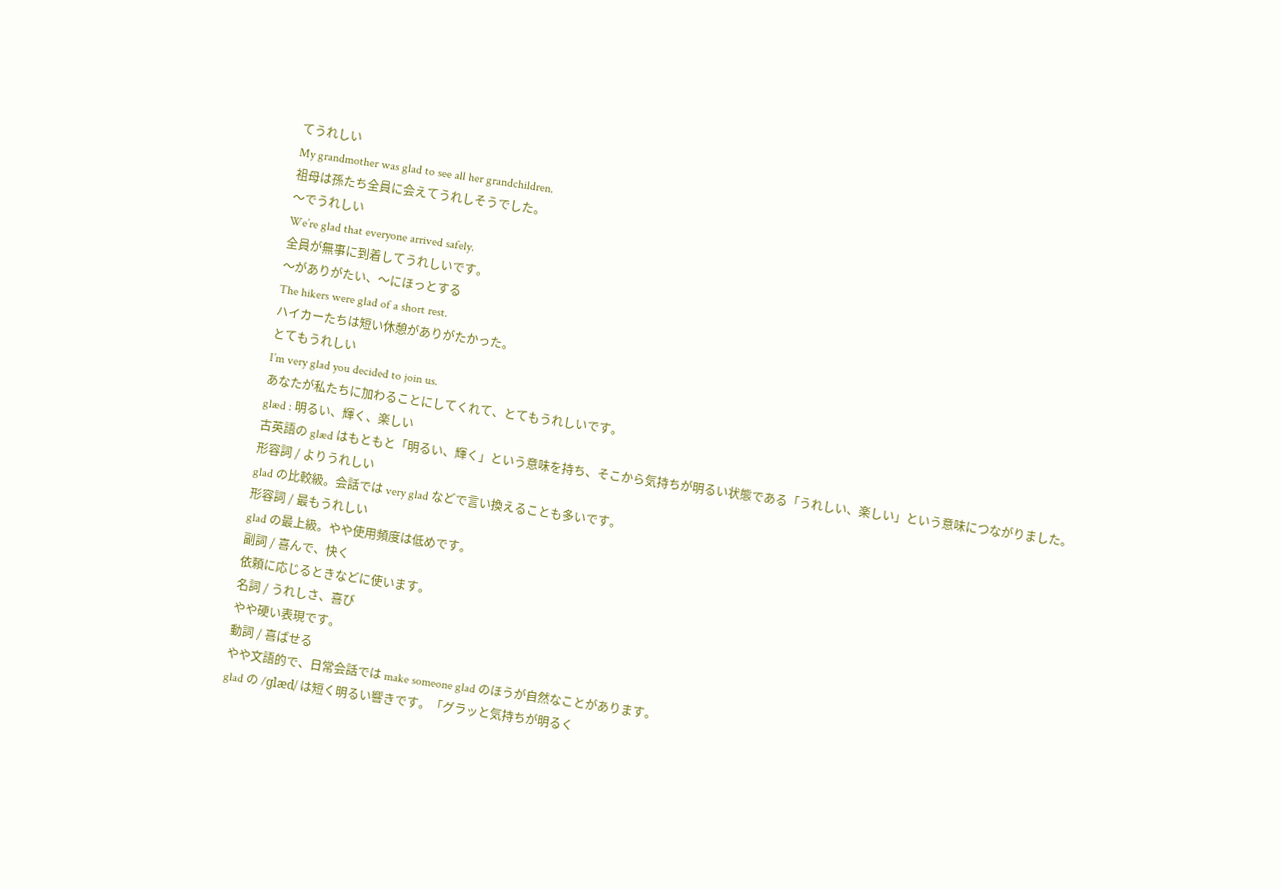てうれしい
My grandmother was glad to see all her grandchildren.
祖母は孫たち全員に会えてうれしそうでした。
〜でうれしい
We’re glad that everyone arrived safely.
全員が無事に到着してうれしいです。
〜がありがたい、〜にほっとする
The hikers were glad of a short rest.
ハイカーたちは短い休憩がありがたかった。
とてもうれしい
I’m very glad you decided to join us.
あなたが私たちに加わることにしてくれて、とてもうれしいです。
glæd : 明るい、輝く、楽しい
古英語の glæd はもともと「明るい、輝く」という意味を持ち、そこから気持ちが明るい状態である「うれしい、楽しい」という意味につながりました。
形容詞 / よりうれしい
glad の比較級。会話では very glad などで言い換えることも多いです。
形容詞 / 最もうれしい
glad の最上級。やや使用頻度は低めです。
副詞 / 喜んで、快く
依頼に応じるときなどに使います。
名詞 / うれしさ、喜び
やや硬い表現です。
動詞 / 喜ばせる
やや文語的で、日常会話では make someone glad のほうが自然なことがあります。
glad の /ɡlæd/ は短く明るい響きです。「グラッと気持ちが明るく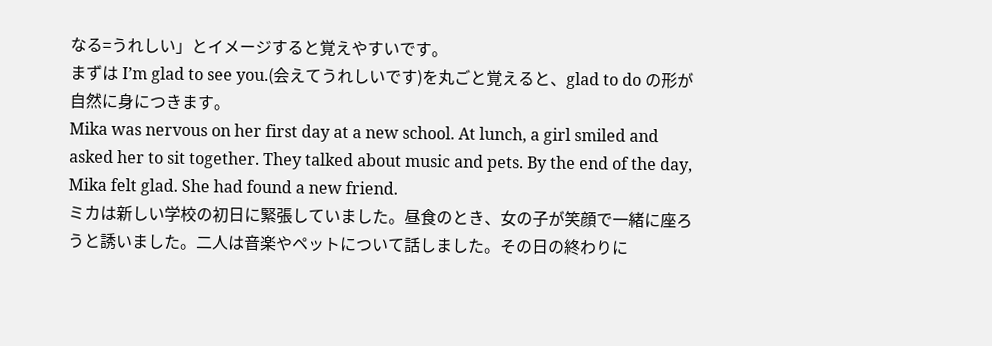なる=うれしい」とイメージすると覚えやすいです。
まずは I’m glad to see you.(会えてうれしいです)を丸ごと覚えると、glad to do の形が自然に身につきます。
Mika was nervous on her first day at a new school. At lunch, a girl smiled and asked her to sit together. They talked about music and pets. By the end of the day, Mika felt glad. She had found a new friend.
ミカは新しい学校の初日に緊張していました。昼食のとき、女の子が笑顔で一緒に座ろうと誘いました。二人は音楽やペットについて話しました。その日の終わりに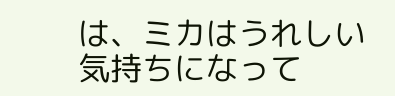は、ミカはうれしい気持ちになって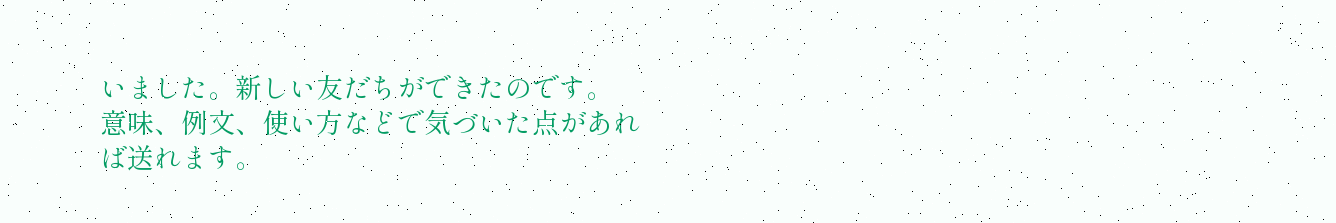いました。新しい友だちができたのです。
意味、例文、使い方などで気づいた点があれば送れます。